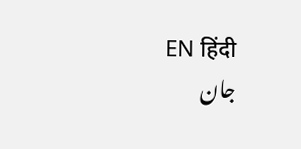EN हिंदी
جان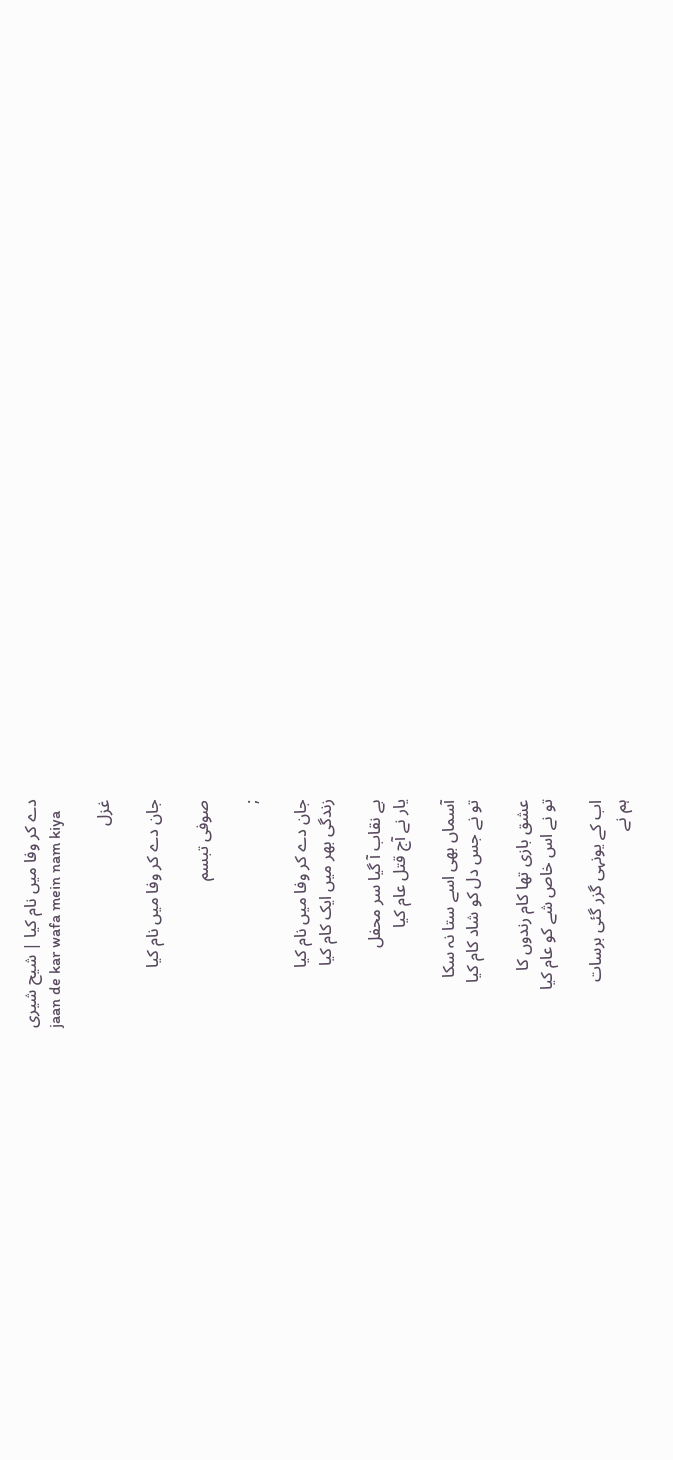دے کر وفا میں نام کیا | شیح شیری
jaan de kar wafa mein nam kiya

غزل

جان دے کر وفا میں نام کیا

صوفی تبسم

;

جان دے کر وفا میں نام کیا
زندگی بھر میں ایک کام کیا

بے نقاب آ گیا سر محفل
یار نے آج قتل عام کیا

آسماں بھی اسے ستا نہ سکا
تو نے جس دل کو شاد کام کیا

عشق بازی تھا کام رندوں کا
تو نے اس خاص شے کو عام کیا

اب کے یونہی گزر گئی برسات
ہم نے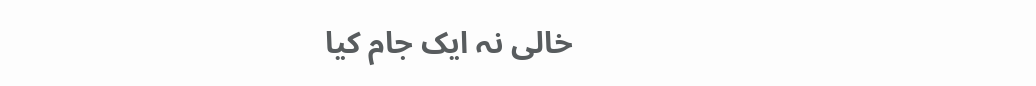خالی نہ ایک جام کیا